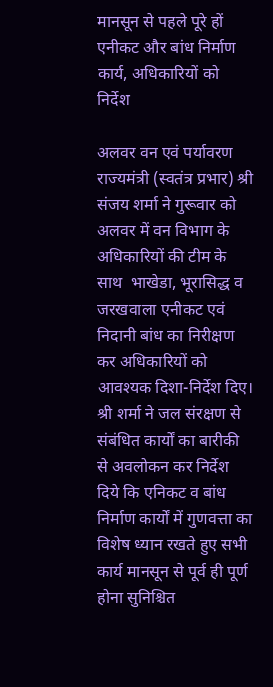मानसून से पहले पूरे हों एनीकट और बांध निर्माण कार्य, अधिकारियों को निर्देश

अलवर वन एवं पर्यावरण राज्यमंत्री (स्वतंत्र प्रभार) श्री संजय शर्मा ने गुरूवार को अलवर में वन विभाग के अधिकारियों की टीम के साथ  भाखेडा, भूरासिद्ध व जरखवाला एनीकट एवं निदानी बांध का निरीक्षण कर अधिकारियों को आवश्यक दिशा-निर्देश दिए। श्री शर्मा ने जल संरक्षण से संबंधित कार्यों का बारीकी से अवलोकन कर निर्देश दिये कि एनिकट व बांध निर्माण कार्यों में गुणवत्ता का विशेष ध्यान रखते हुए सभी कार्य मानसून से पूर्व ही पूर्ण होना सुनिश्चित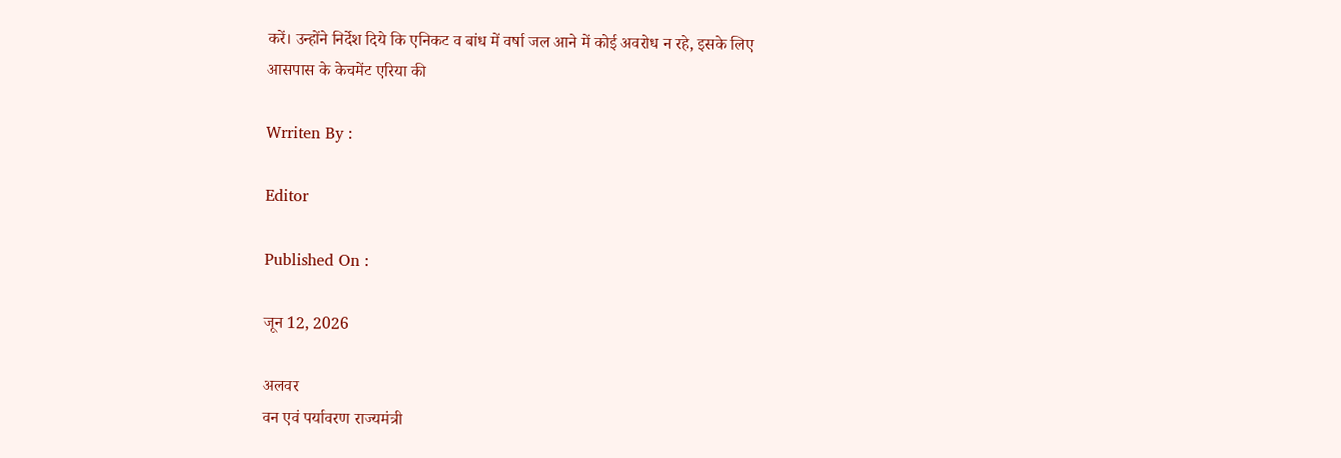करें। उन्होंने निर्देश दिये कि एनिकट व बांध में वर्षा जल आने में कोई अवरोध न रहे, इसके लिए आसपास के केचमेंट एरिया की

Wrriten By :

Editor

Published On :

जून 12, 2026

अलवर
वन एवं पर्यावरण राज्यमंत्री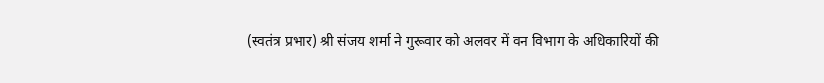(स्वतंत्र प्रभार) श्री संजय शर्मा ने गुरूवार को अलवर में वन विभाग के अधिकारियों की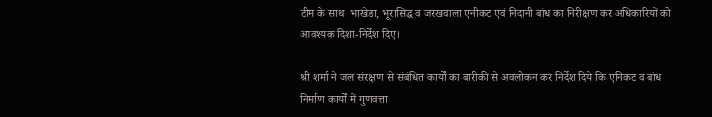टीम के साथ  भाखेडा, भूरासिद्ध व जरखवाला एनीकट एवं निदानी बांध का निरीक्षण कर अधिकारियों को आवश्यक दिशा-निर्देश दिए।

श्री शर्मा ने जल संरक्षण से संबंधित कार्यों का बारीकी से अवलोकन कर निर्देश दिये कि एनिकट व बांध निर्माण कार्यों में गुणवत्ता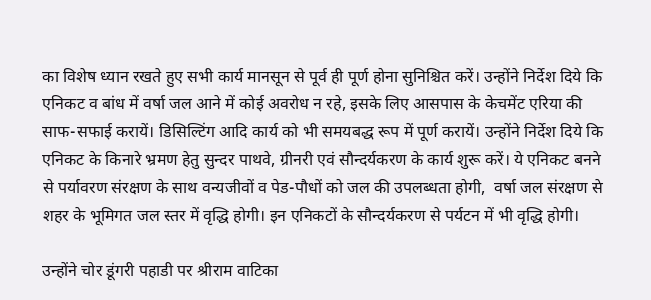का विशेष ध्यान रखते हुए सभी कार्य मानसून से पूर्व ही पूर्ण होना सुनिश्चित करें। उन्होंने निर्देश दिये कि एनिकट व बांध में वर्षा जल आने में कोई अवरोध न रहे, इसके लिए आसपास के केचमेंट एरिया की साफ-सफाई करायें। डिसिल्टिंग आदि कार्य को भी समयबद्ध रूप में पूर्ण करायें। उन्होंने निर्देश दिये कि एनिकट के किनारे भ्रमण हेतु सुन्दर पाथवे, ग्रीनरी एवं सौन्दर्यकरण के कार्य शुरू करें। ये एनिकट बनने से पर्यावरण संरक्षण के साथ वन्यजीवों व पेड-पौधों को जल की उपलब्धता होगी,  वर्षा जल संरक्षण से शहर के भूमिगत जल स्तर में वृद्धि होगी। इन एनिकटों के सौन्दर्यकरण से पर्यटन में भी वृद्धि होगी।

उन्होंने चोर डूंगरी पहाडी पर श्रीराम वाटिका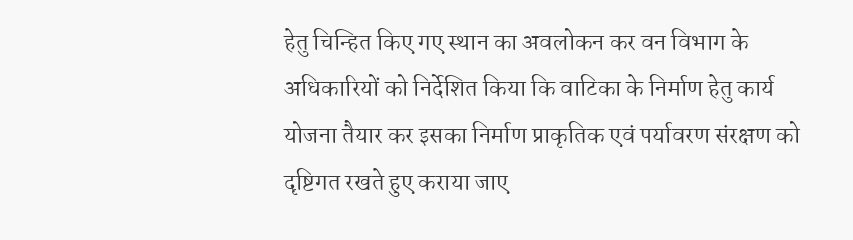हेतु चिन्हित किए गए स्थान का अवलोकन कर वन विभाग के अधिकारियों को निर्देशित किया कि वाटिका के निर्माण हेतु कार्य योजना तैयार कर इसका निर्माण प्राकृतिक एवं पर्यावरण संरक्षण को दृष्टिगत रखते हुए कराया जाए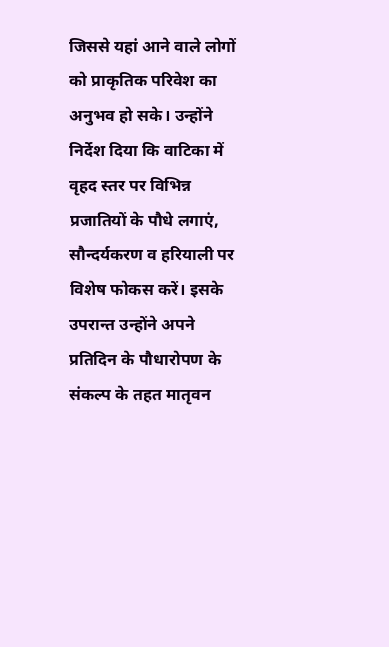जिससे यहां आने वाले लोगों को प्राकृतिक परिवेश का अनुभव हो सके। उन्होंने निर्देश दिया कि वाटिका में वृहद स्तर पर विभिन्न प्रजातियों के पौधे लगाएं,  सौन्दर्यकरण व हरियाली पर विशेष फोकस करें। इसके उपरान्त उन्होंने अपने प्रतिदिन के पौधारोपण के संकल्प के तहत मातृवन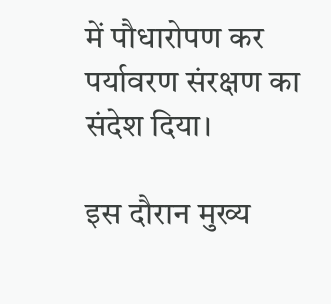में पौधारोपण कर पर्यावरण संरक्षण का संदेश दिया।

इस दौरान मुख्य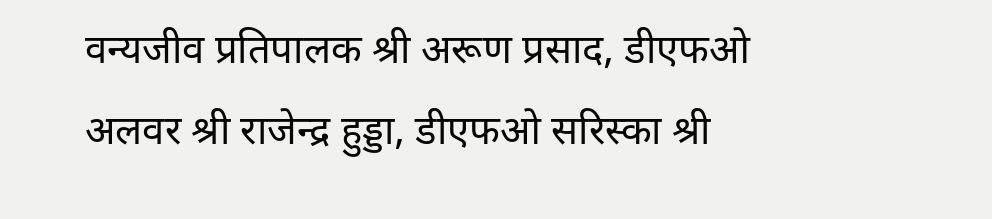वन्यजीव प्रतिपालक श्री अरूण प्रसाद, डीएफओ अलवर श्री राजेन्द्र हुड्डा, डीएफओ सरिस्का श्री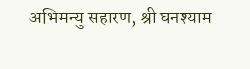अभिमन्यु सहारण, श्री घनश्याम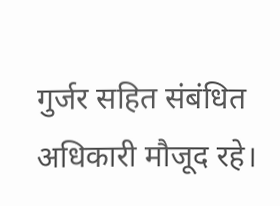गुर्जर सहित संबंधित अधिकारी मौजूद रहे।